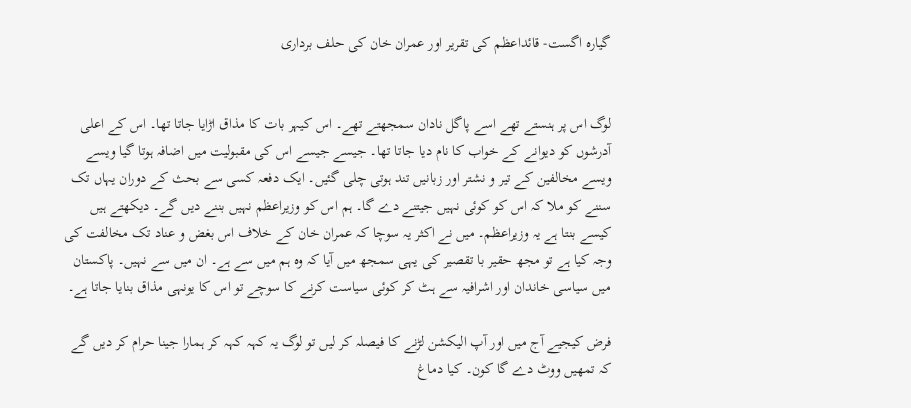گیارہ اگست- قائداعظم کی تقریر اور عمران خان کی حلف برداری


لوگ اس پر ہنستے تھے اسے پاگل نادان سمجھتے تھے۔ اس کیہر بات کا مذاق اڑایا جاتا تھا۔ اس کے اعلی آدرشوں کو دیوانے کے خواب کا نام دیا جاتا تھا۔ جیسے جیسے اس کی مقبولیت میں اضافہ ہوتا گیا ویسے ویسے مخالفین کے تیر و نشتر اور زبانیں تند ہوتی چلی گئیں۔ ایک دفعہ کسی سے بحث کے دوران یہاں تک سننے کو ملا کہ اس کو کوئی نہیں جیتنے دے گا۔ ہم اس کو وزیراعظم نہیں بننے دیں گے۔ دیکھتے ہیں کیسے بنتا ہے یہ وزیراعظم۔ میں نے اکثر یہ سوچا کہ عمران خان کے خلاف اس بغض و عناد تک مخالفت کی وجہ کیا ہے تو مجھ حقیر با تقصیر کی یہی سمجھ میں آیا کہ وہ ہم میں سے ہے۔ ان میں سے نہیں۔ پاکستان میں سیاسی خاندان اور اشرافیہ سے ہٹ کر کوئی سیاست کرنے کا سوچے تو اس کا یونہی مذاق بنایا جاتا ہے۔

فرض کیجیے آج میں اور آپ الیکشن لڑنے کا فیصلہ کر لیں تو لوگ یہ کہہ کہہ کر ہمارا جینا حرام کر دیں گے کہ تمھیں ووٹ دے گا کون۔ کیا دماغ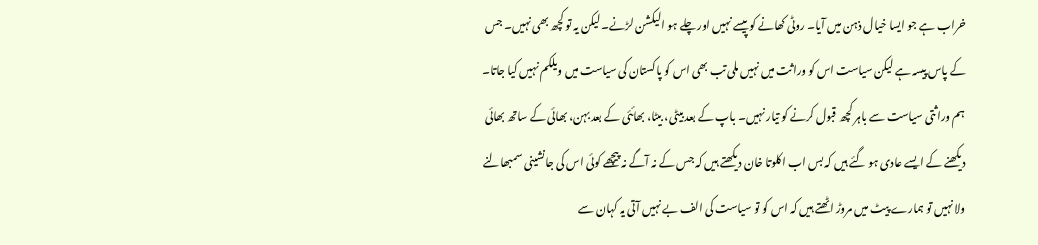خراب ہے جو ایسا خیال ذہن میں آیا۔ روٹی کھانے کو پیسے نہیں اور چلے ہو الیکشن لڑنے۔ لیکن یہ تو کچھ بھی نہیں۔ جس کے پاس پیسہ ہے لیکن سیاست اس کو وراثت میں نہیں ملی تب بھی اس کو پاکستان کی سیاست میں ویلکم نہیں کیا جاتا۔ ہم وراثتی سیاست سے باہر کچھ قبول کرنے کو تیار نہیں۔ باپ کے بعد بیٹی، بیٹا، بھائئی کے بعد بہن، بھائی کے ساتھ بھائی دیکھنے کے ایسے عادی ہو گئے ہیں کہ بس اب اکلوتا خان دیکھتے ہیں کہ جس کے نہ آگے نہ پیچھے کوئی اس کی جانشینی سمبھالنے ولا نہیں تو ہمارے پیٹ میں مروڑ اٹھتے ہیں کہ اس کو تو سیاست کی الف بے نہیں آتی یہ کہان سے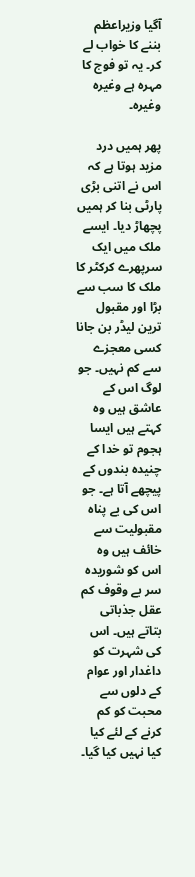آگیا وزیراعظم بننے کا خواب لے کر۔ یہ تو فوج کا مہرہ ہے وغیرہ وغیرہ۔

پھر ہمیں درد مزید ہوتا ہے کہ اس نے اتنی بڑی پارٹی بنا کر ہمیں پچھاڑ دیا۔ ایسے ملک میں ایک سرپھرے کرکٹر کا ملک کا سب سے بڑا اور مقبول ترین لیڈر بن جانا کسی معجزے سے کم نہیں۔ جو لوگ اس کے عاشق ہیں وہ کہتے ہیں ایسا ہجوم تو خدا کے چنیدہ بندوں کے پیچھے آتا ہے۔ جو اس کی بے پناہ مقبولیت سے خائف ہیں وہ اس کو شوریدہ سر بے وقوف کم عقل جذباتی بتاتے ہیں۔ اس کی شہرت کو داغدار اور عوام کے دلوں سے محبت کو کم کرنے کے لئے کیا کیا نہیں کیا گیا۔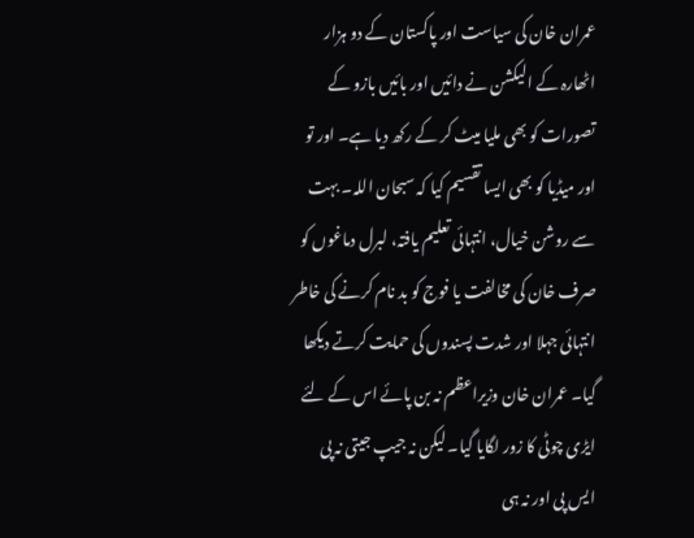عمران خان کی سیاست اور پاکستان کے دو ہزار اٹھارہ کے الیکشن نے دائیں اور بائیں بازو کے تصورات کو بھی ملیا میٹ کر کے رکھ دیا ہے۔ اور تو اور میڈیا کو بھی ایسا تقسیم کیا کہ سبحان اللہ۔ بہت سے روشن خیال، انتہائی تعلیم یافتہ، لبرل دماغوں کو صرف خان کی مخالفت یا فوج کو بد نام کرنے کی خاطر انتہائی جہلا اور شدت پسندوں کی حمایت کرتے دیکھا گیا۔ عمران خان وزیراعظم نہ بن پائے اس کے لئے ایڑی چوٹی کا زور لگایا گیا۔ لیکن نہ جیپ جیتی نہ پی ایس پی اور نہ ہی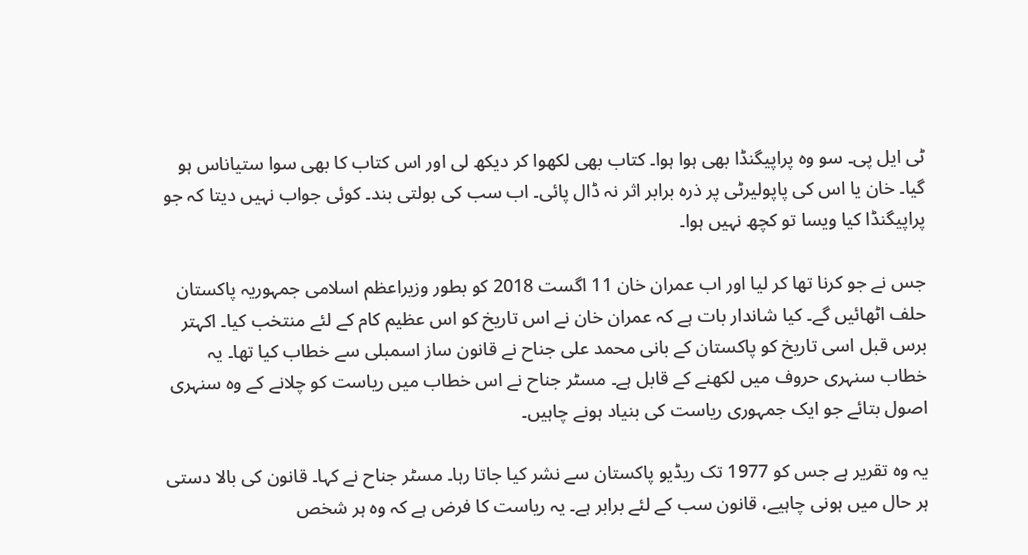ٹی ایل پی۔ سو وہ پراپیگنڈا بھی ہوا ہوا۔ کتاب بھی لکھوا کر دیکھ لی اور اس کتاب کا بھی سوا ستیاناس ہو گیا۔ خان یا اس کی پاپولیرٹی پر ذرہ برابر اثر نہ ڈال پائی۔ اب سب کی بولتی بند۔ کوئی جواب نہیں دیتا کہ جو پراپیگنڈا کیا ویسا تو کچھ نہیں ہوا۔

جس نے جو کرنا تھا کر لیا اور اب عمران خان 11 اگست 2018 کو بطور وزیراعظم اسلامی جمہوریہ پاکستان حلف اٹھائیں گے۔ کیا شاندار بات ہے کہ عمران خان نے اس تاریخ کو اس عظیم کام کے لئے منتخب کیا۔ اکہتر برس قبل اسی تاریخ کو پاکستان کے بانی محمد علی جناح نے قانون ساز اسمبلی سے خطاب کیا تھا۔ یہ خطاب سنہری حروف میں لکھنے کے قابل ہے۔ مسٹر جناح نے اس خطاب میں ریاست کو چلانے کے وہ سنہری اصول بتائے جو ایک جمہوری ریاست کی بنیاد ہونے چاہیں۔

یہ وہ تقریر ہے جس کو 1977 تک ریڈیو پاکستان سے نشر کیا جاتا رہا۔ مسٹر جناح نے کہا۔ قانون کی بالا دستی ہر حال میں ہونی چاہیے، قانون سب کے لئے برابر ہے۔ یہ ریاست کا فرض ہے کہ وہ ہر شخص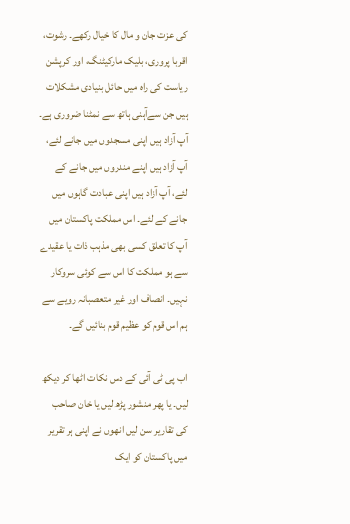کی عزت جان و مال کا خیال رکھے۔ رشوت، اقربا پروری، بلیک مارکیٹنگ، اور کرپشن ریاست کی راہ میں حائل بنیادی مشکلات ہیں جن سےآہنی ہاتھ سے نمٹنا ضروری ہے۔ آپ آزاد ہیں اپنی مسجدوں میں جانے لئے، آپ آزاد ہیں اپنے مندروں میں جانے کے لئے، آپ آزاد ہیں اپنی عبادت گاہوں میں جانے کے لئے۔ اس مملکت پاکستان میں آپ کا تعلق کسی بھی مذہب ذات یا عقیدے سے ہو مملکت کا اس سے کوئی سروکار نہیں۔ انصاف اور غیر متعصبانہ رویے سے ہم اس قوم کو عظیم قوم بنائیں گے۔

اب پی ٹی آئی کے دس نکات اٹھا کر دیکھ لیں۔ یا پھر منشور پڑھ لیں یا خان صاحب کی تقاریر سن لیں انھوں نے اپنی ہر تقریر میں پاکستان کو ایک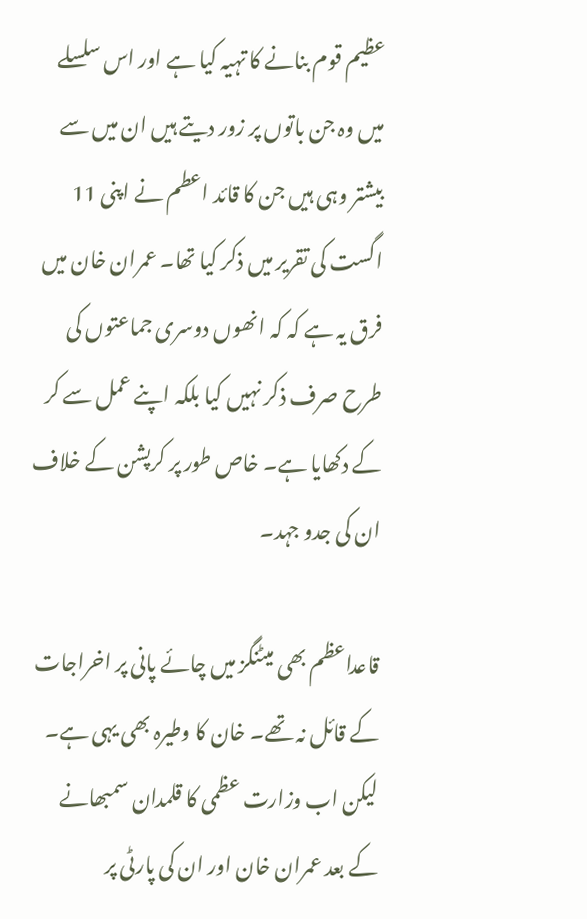عظیم قوم بنانے کا تہیہ کیا ہے اور اس سلسلے میں وہ جن باتوں پر زور دیتے ہیں ان میں سے بیشتر وہی ہیں جن کا قائد اعطم نے اپنی 11 اگست کی تقریر میں ذکر کیا تھا۔ عمران خان میں فرق یہ ہے کہ کہ انھوں دوسری جماعتوں کی طرح صرف ذکر نہیں کیا بلکہ اپنے عمل سے کر کے دکھایا ہے۔ خاص طور پر کرپشن کے خلاف ان کی جدو جہد۔

قاعداعظم بھی میٹنگز میں چائے پانی پر اخراجات کے قائل نہ تھے۔ خان کا وطیرہ بھی یہی ہے۔ لیکن اب وزارت عظمی کا قلمدان سمبھانے کے بعد عمران خان اور ان کی پارٹی پر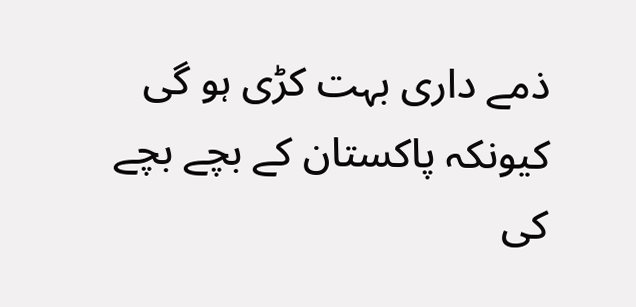ذمے داری بہت کڑی ہو گی کیونکہ پاکستان کے بچے بچے کی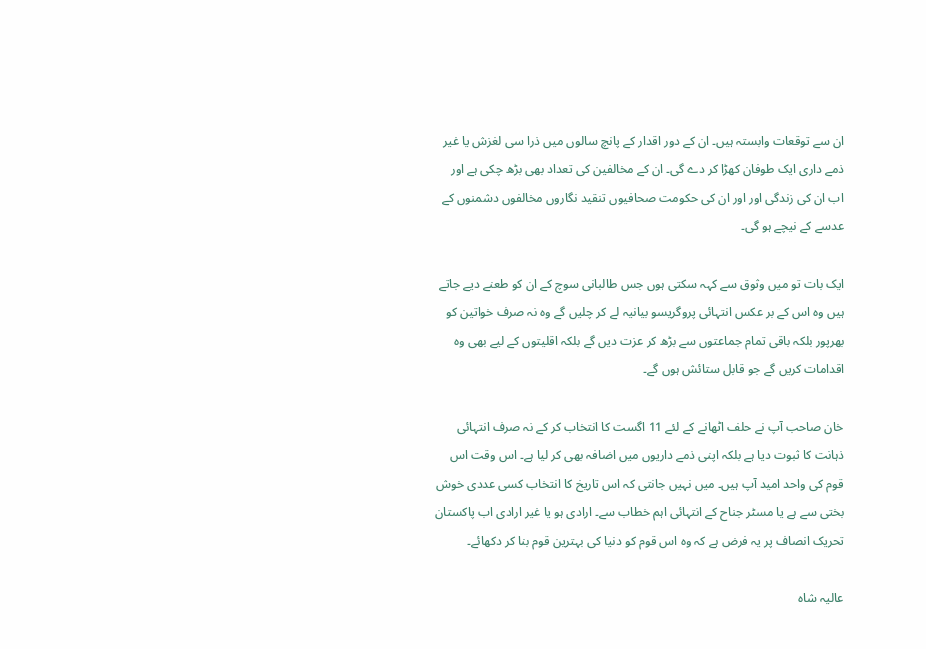ان سے توقعات وابستہ ہیں۔ ان کے دور اقدار کے پانچ سالوں میں ذرا سی لغزش یا غیر ذمے داری ایک طوفان کھڑا کر دے گی۔ ان کے مخالفین کی تعداد بھی بڑھ چکی ہے اور اب ان کی زندگی اور اور ان کی حکومت صحافیوں تنقید نگاروں مخالفوں دشمنوں کے عدسے کے نیچے ہو گی۔

ایک بات تو میں وثوق سے کہہ سکتی ہوں جس طالبانی سوچ کے ان کو طعنے دیے جاتے ہیں وہ اس کے بر عکس انتہائی پروگریسو بیانیہ لے کر چلیں گے وہ نہ صرف خواتین کو بھرپور بلکہ باقی تمام جماعتوں سے بڑھ کر عزت دیں گے بلکہ اقلیتوں کے لیے بھی وہ اقدامات کریں گے جو قابل ستائش ہوں گے۔

خان صاحب آپ نے حلف اٹھانے کے لئے 11 اگست کا انتخاب کر کے نہ صرف انتہائی ذہانت کا ثبوت دیا ہے بلکہ اپنی ذمے داریوں میں اضافہ بھی کر لیا ہے۔ اس وقت اس قوم کی واحد امید آپ ہیں۔ میں نہیں جانتی کہ اس تاریخ کا انتخاب کسی عددی خوش بختی سے ہے یا مسٹر جناح کے انتہائی اہم خطاب سے۔ ارادی ہو یا غیر ارادی اب پاکستان تحریک انصاف پر یہ فرض ہے کہ وہ اس قوم کو دنیا کی بہترین قوم بنا کر دکھائے۔

عالیہ شاہ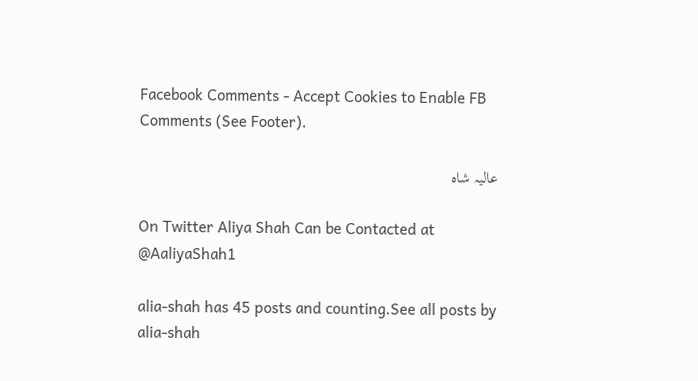Facebook Comments - Accept Cookies to Enable FB Comments (See Footer).

عالیہ شاہ

On Twitter Aliya Shah Can be Contacted at @AaliyaShah1

alia-shah has 45 posts and counting.See all posts by alia-shah